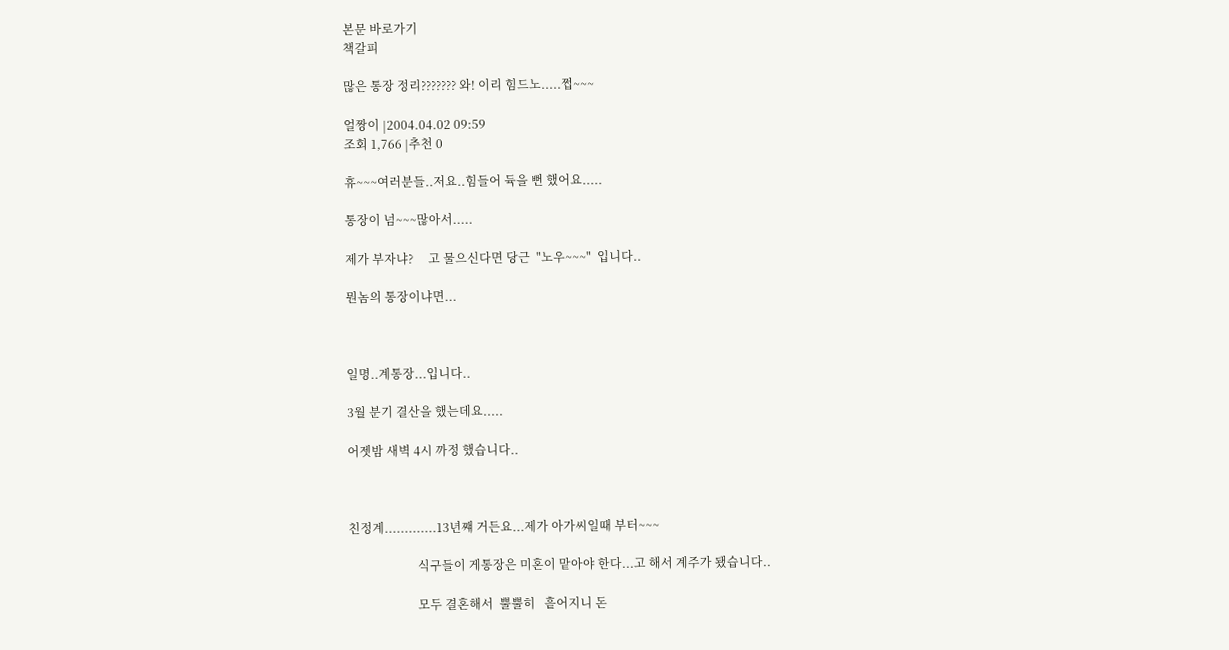본문 바로가기
책갈피

많은 통장 정리??????? 와! 이리 힘드노.....쩝~~~

얼짱이 |2004.04.02 09:59
조회 1,766 |추천 0

휴~~~여러분들..저요..힘들어 듁을 뻔 했어요.....

통장이 넘~~~많아서.....

제가 부자냐?     고 물으신다면 당근  "노우~~~"  입니다..

뭔놈의 통장이냐면...



일명..계통장...입니다..

3월 분기 결산을 했는데요.....

어젯밤 새벽 4시 까정 했습니다..



친정계.............13년쨰 거든요...제가 아가씨일때 부터~~~

                       식구들이 게통장은 미혼이 맡아야 한다...고 해서 계주가 됐습니다..

                       모두 결혼해서  뿔뿔히   흩어지니 돈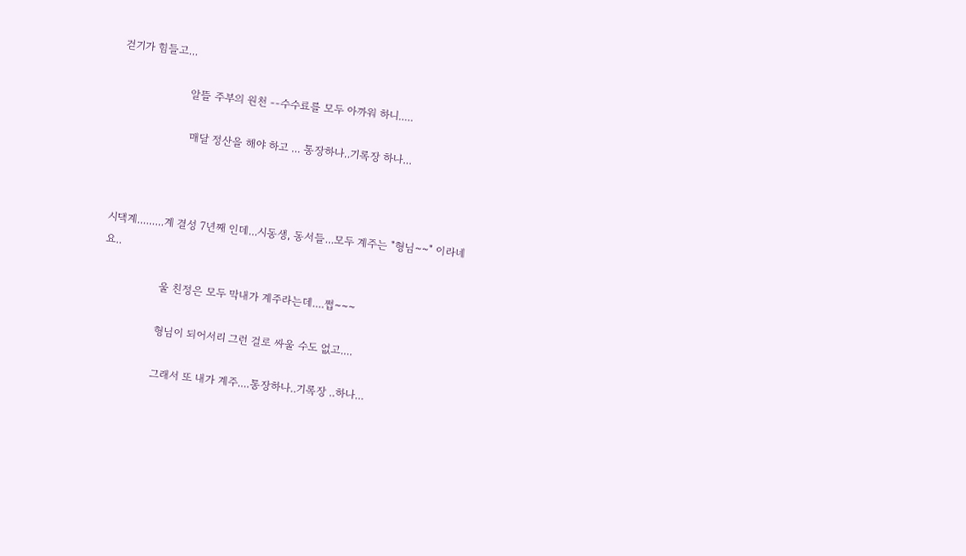걷기가 힘들고...

                       알뜰 주부의 원천 --수수료를 모두 아까워 하니.....

                        매달 정산을 해야 하고 ... 통장하나..기록장 하나...



시댁계.........계 결성 7년째 인데...시동생, 동서들...모두 계주는 "형님~~" 이라네요..

                   울 친정은 모두 막내가 계주라는데....쩝~~~

                   형님이 되어서리 그런 걸로 싸울 수도 없고....

                   그래서 또 내가 계주....통장하나..기록장 ..하나...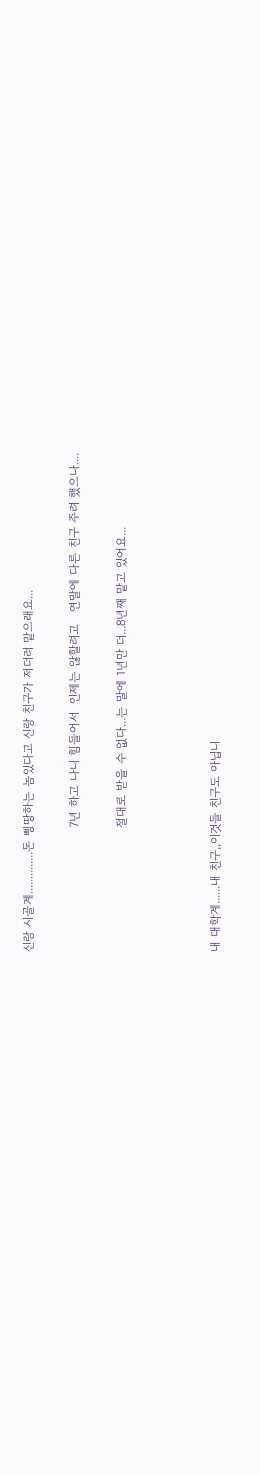신랑 시골계..............돈 삥땅하는 놈있다고 신랑 친구가 저더러 맡으래요...

                               7년 하고 나니 힘들어서  인제는 않할려고   연말에 다른 친구 주려 했으나....

                               절대로 받을 수 없다...는 말에 1년만 더...8년째 맡고 있어요...



내 대학계......내 친구,,이것들 친구도 아닙니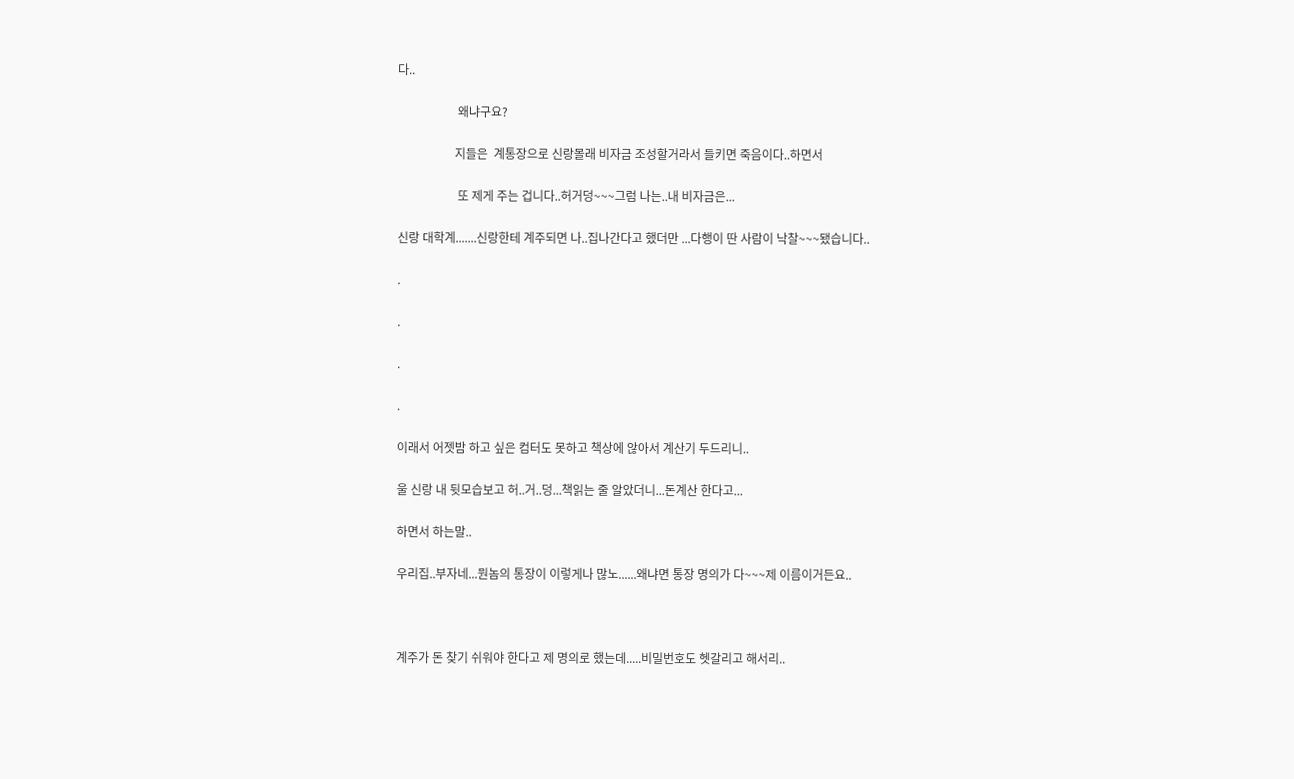다..

                    왜냐구요?

                   지들은  계통장으로 신랑몰래 비자금 조성할거라서 들키면 죽음이다..하면서

                    또 제게 주는 겁니다..허거덩~~~그럼 나는..내 비자금은...

신랑 대학계.......신랑한테 계주되면 나..집나간다고 했더만 ...다행이 딴 사람이 낙찰~~~됐습니다..

.

.

.

.

이래서 어젯밤 하고 싶은 컴터도 못하고 책상에 않아서 계산기 두드리니..

울 신랑 내 뒷모습보고 허..거..덩...책읽는 줄 알았더니...돈계산 한다고...

하면서 하는말..

우리집..부자네...뭔놈의 통장이 이렇게나 많노......왜냐면 통장 명의가 다~~~제 이름이거든요..



계주가 돈 찾기 쉬워야 한다고 제 명의로 했는데.....비밀번호도 헷갈리고 해서리..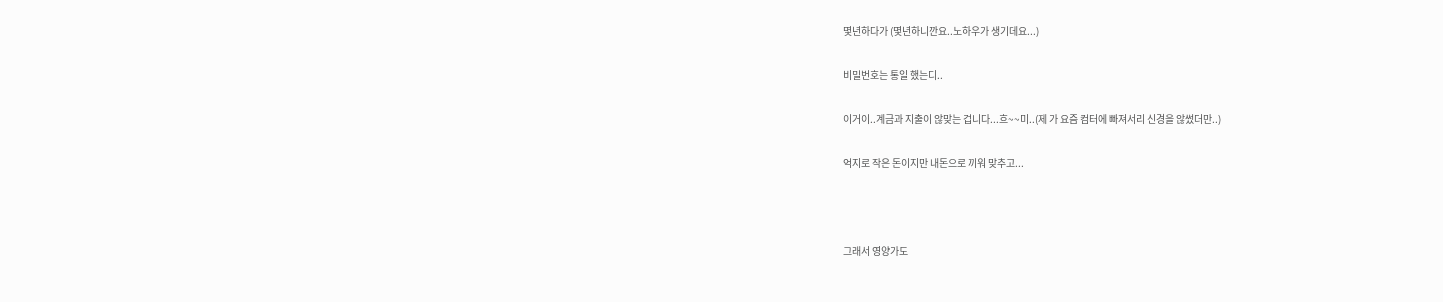몇년하다가 (몇년하니깐요..노하우가 생기데요...)

비밀번호는 통일 했는디..

이거이..계금과 지출이 않맞는 겁니다...흐~~미..(제 가 요즘 컴터에 빠져서리 신경을 않썼더만..)

억지로 작은 돈이지만 내돈으로 끼워 맞추고...



그래서 영양가도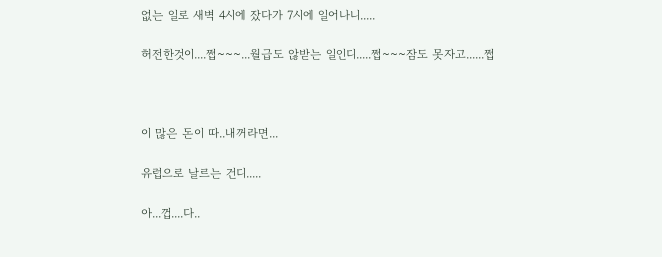없는 일로 새벽 4시에 잤다가 7시에 일어나니.....

허전한것이....쩝~~~...월급도 않받는 일인디.....쩝~~~잠도 못자고......쩝



이 많은 돈이 따..내꺼라면...

유럽으로 날르는 건디.....

아...껍....다..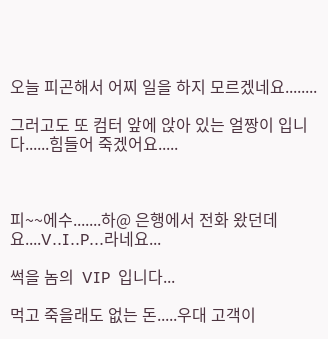오늘 피곤해서 어찌 일을 하지 모르겠네요........

그러고도 또 컴터 앞에 앉아 있는 얼짱이 입니다......힘들어 죽겠어요.....



피~~에수.......하@ 은행에서 전화 왔던데요....V..I..P...라네요...

썩을 놈의  VIP  입니다...

먹고 죽을래도 없는 돈.....우대 고객이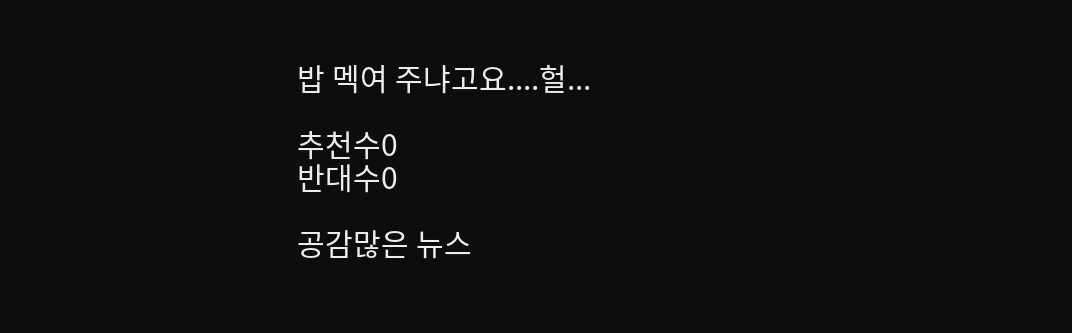밥 멕여 주냐고요....헐...

추천수0
반대수0

공감많은 뉴스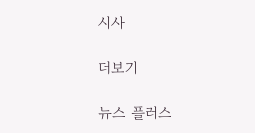시사

더보기

뉴스 플러스